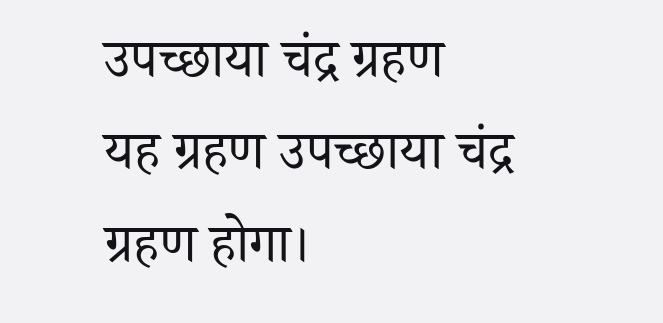उपच्छाया चंद्र ग्रहण
यह ग्रहण उपच्छाया चंद्र ग्रहण होगा।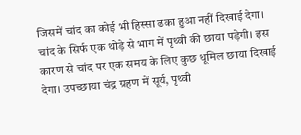जिसमें चांद का कोई भी हिस्सा ढका हुआ नहीं दिखाई देगा। चांद के सिर्फ एक थोड़े से भाग में पृथ्वी की छाया पड़ेगी। इस कारण से चांद पर एक समय के लिए कुछ धूमिल छाया दिखाई देगा। उपच्छाया चंद्र ग्रहण में सूर्य, पृथ्वी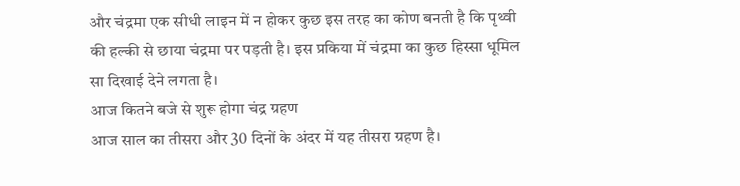और चंद्रमा एक सीधी लाइन में न होकर कुछ इस तरह का कोण बनती है कि पृथ्वी की हल्की से छाया चंद्रमा पर पड़ती है। इस प्रकिया में चंद्रमा का कुछ हिस्सा धूमिल सा दिखाई देने लगता है।
आज कितने बजे से शुरू होगा चंद्र ग्रहण
आज साल का तीसरा और 30 दिनों के अंदर में यह तीसरा ग्रहण है।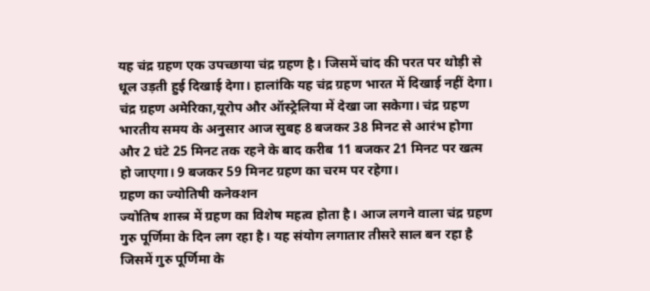यह चंद्र ग्रहण एक उपच्छाया चंद्र ग्रहण है। जिसमें चांद की परत पर थोड़ी से धूल उड़ती हुई दिखाई देगा। हालांकि यह चंद्र ग्रहण भारत में दिखाई नहीं देगा। चंद्र ग्रहण अमेरिका,यूरोप और ऑस्ट्रेलिया में देखा जा सकेगा। चंद्र ग्रहण भारतीय समय के अनुसार आज सुबह 8 बजकर 38 मिनट से आरंभ होगा और 2 घंटे 25 मिनट तक रहने के बाद करीब 11 बजकर 21 मिनट पर खत्म हो जाएगा। 9 बजकर 59 मिनट ग्रहण का चरम पर रहेगा।
ग्रहण का ज्योतिषी कनेक्शन
ज्योतिष शास्त्र में ग्रहण का विशेष महत्व होता है। आज लगने वाला चंद्र ग्रहण गुरु पूर्णिमा के दिन लग रहा है। यह संयोग लगातार तीसरे साल बन रहा है जिसमें गुरु पूर्णिमा के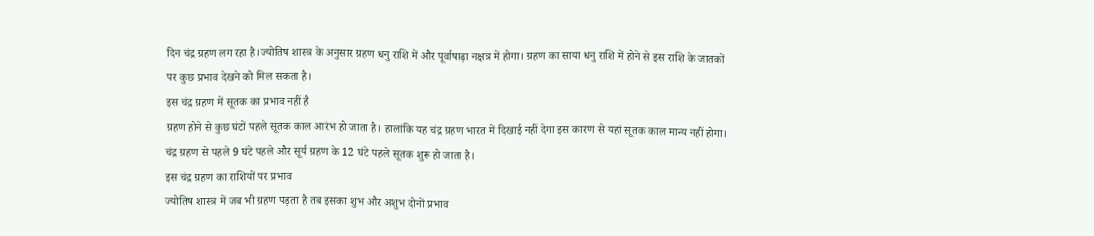दिन चंद्र ग्रहण लग रहा है।ज्योतिष शास्त्र के अनुसार ग्रहण धनु राशि में और पूर्वाषाढ़ा नक्षत्र में होगा। ग्रहण का साया धनु राशि में होने से इस राशि के जातकों पर कुछ प्रभाव देखने को मिल सकता है।
इस चंद्र ग्रहण में सूतक का प्रभाव नहीं है
ग्रहण होने से कुछ घंटों पहले सूतक काल आरंभ हो जाता है। हालांकि यह चंद्र ग्रहण भारत में दिखाई नहीं देगा इस कारण से यहां सूतक काल मान्य नहीं होगा। चंद्र ग्रहण से पहले 9 घंटे पहले और सूर्य ग्रहण के 12 घंटे पहले सूतक शुरू हो जाता है।
इस चंद्र ग्रहण का राशियों पर प्रभाव
ज्योतिष शास्त्र में जब भी ग्रहण पड़ता है तब इसका शुभ और अशुभ दोनों प्रभाव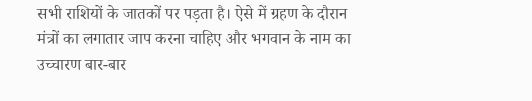सभी राशियों के जातकों पर पड़ता है। ऐसे में ग्रहण के दौरान मंत्रों का लगातार जाप करना चाहिए और भगवान के नाम का उच्चारण बार-बार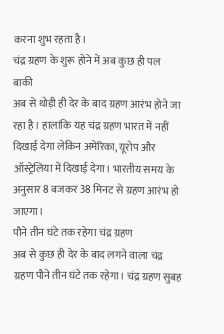करना शुभ रहता है।
चंद्र ग्रहण के शुरू होने में अब कुछ ही पल बाकी
अब से थोड़ी ही देर के बाद ग्रहण आरंभ होने जा रहा है। हालांकि यह चंद्र ग्रहण भारत में नहीं दिखाई देगा लेकिन अमेरिका, यूरोप और ऑस्ट्रेलिया में दिखाई देगा। भारतीय समय के अनुसार 8 बजकर 38 मिनट से ग्रहण आरंभ हो जाएगा।
पौने तीन घंटे तक रहेगा चंद्र ग्रहण
अब से कुछ ही देर के बाद लगने वाला चंद्र ग्रहण पौने तीन घंटे तक रहेगा। चंद्र ग्रहण सुबह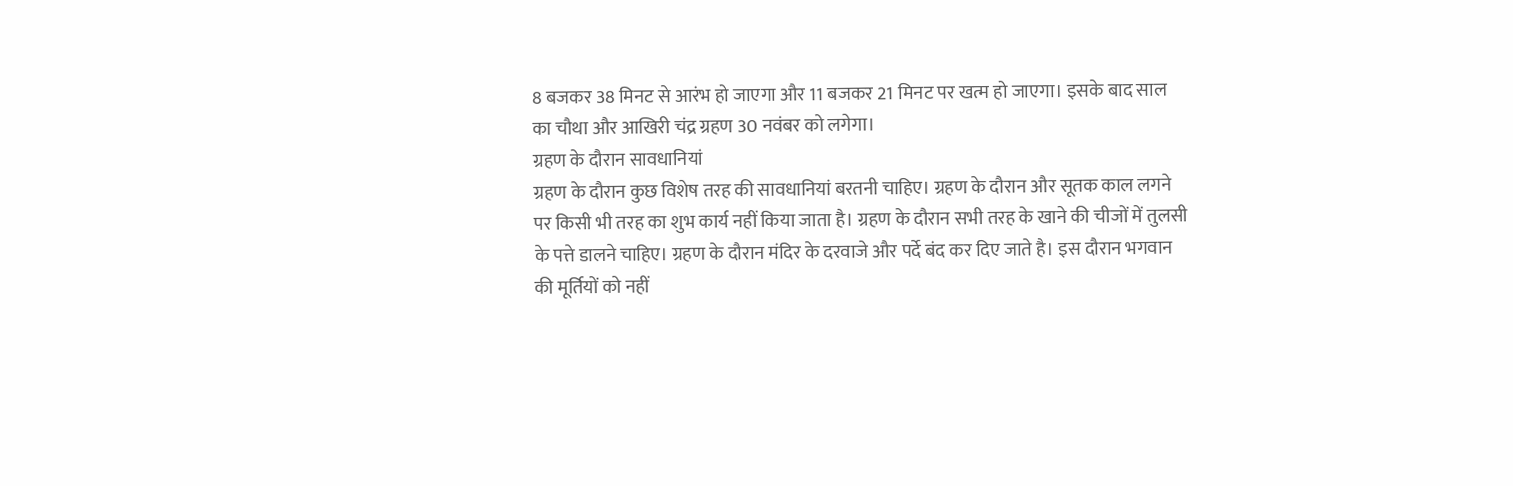8 बजकर 38 मिनट से आरंभ हो जाएगा और 11 बजकर 21 मिनट पर खत्म हो जाएगा। इसके बाद साल का चौथा और आखिरी चंद्र ग्रहण 30 नवंबर को लगेगा।
ग्रहण के दौरान सावधानियां
ग्रहण के दौरान कुछ विशेष तरह की सावधानियां बरतनी चाहिए। ग्रहण के दौरान और सूतक काल लगने पर किसी भी तरह का शुभ कार्य नहीं किया जाता है। ग्रहण के दौरान सभी तरह के खाने की चीजों में तुलसी के पत्ते डालने चाहिए। ग्रहण के दौरान मंदिर के दरवाजे और पर्दे बंद कर दिए जाते है। इस दौरान भगवान की मूर्तियों को नहीं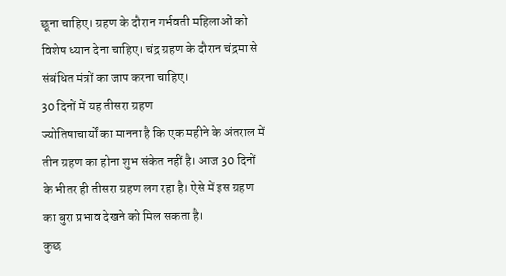छूना चाहिए। ग्रहण के दौरान गर्भवती महिलाओं को विशेष ध्यान देना चाहिए। चंद्र ग्रहण के दौरान चंद्रमा से संबंधित मंत्रों का जाप करना चाहिए।
30 दिनों में यह तीसरा ग्रहण
ज्योतिषाचार्यों का मानना है कि एक महीने के अंतराल में तीन ग्रहण का होना शुभ संकेत नहीं है। आज 30 दिनों के भीतर ही तीसरा ग्रहण लग रहा है। ऐसे में इस ग्रहण का बुरा प्रभाव देखने को मिल सकता है।
कुछ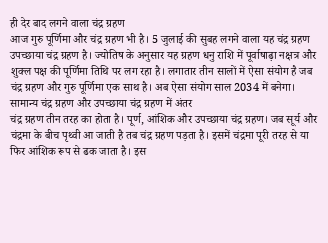ही देर बाद लगने वाला चंद्र ग्रहण
आज गुरु पूर्णिमा और चंद्र ग्रहण भी है। 5 जुलाई की सुबह लगने वाला यह चंद्र ग्रहण उपच्छाया चंद्र ग्रहण है। ज्योतिष के अनुसार यह ग्रहण धनु राशि में पूर्वाषाढ़ा नक्षत्र और शुक्ल पक्ष की पूर्णिमा तिथि पर लग रहा है। लगातार तीन सालों में ऐसा संयोग है जब चंद्र ग्रहण और गुरु पूर्णिमा एक साथ है। अब ऐसा संयोग साल 2034 में बनेगा।
सामान्य चंद्र ग्रहण और उपच्छाया चंद्र ग्रहण में अंतर
चंद्र ग्रहण तीन तरह का होता है। पूर्ण, आंशिक और उपच्छाया चंद्र ग्रहण। जब सूर्य और चंद्रमा के बीच पृथ्वी आ जाती है तब चंद्र ग्रहण पड़ता है। इसमें चंद्रमा पूरी तरह से या फिर आंशिक रूप से ढक जाता है। इस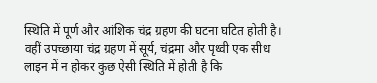स्थिति में पूर्ण और आंशिक चंद्र ग्रहण की घटना घटित होती है। वहीं उपच्छाया चंद्र ग्रहण में सूर्य, चंद्रमा और पृथ्वी एक सीध लाइन में न होकर कुछ ऐसी स्थिति में होती है कि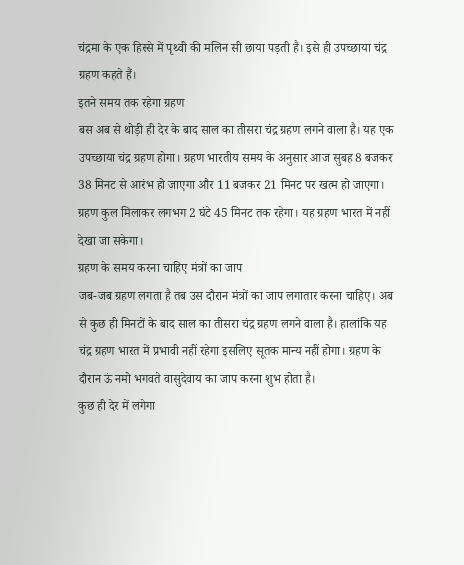चंद्रमा के एक हिस्से में पृथ्वी की मलिन सी छाया पड़ती है। इसे ही उपच्छाया चंद्र ग्रहण कहते हैं।
इतने समय तक रहेगा ग्रहण
बस अब से थोड़ी ही देर के बाद साल का तीसरा चंद्र ग्रहण लगने वाला है। यह एक उपच्छाया चंद्र ग्रहण होगा। ग्रहण भारतीय समय के अनुसार आज सुबह 8 बजकर 38 मिनट से आरंभ हो जाएगा और 11 बजकर 21 मिनट पर खत्म हो जाएगा। ग्रहण कुल मिलाकर लगभग 2 घंटे 45 मिनट तक रहेगा। यह ग्रहण भारत में नहीं देखा जा सकेगा।
ग्रहण के समय करना चाहिए मंत्रों का जाप
जब-जब ग्रहण लगता है तब उस दौरान मंत्रों का जाप लगातार करना चाहिए। अब से कुछ ही मिनटों के बाद साल का तीसरा चंद्र ग्रहण लगने वाला है। हालांकि यह चंद्र ग्रहण भारत में प्रभावी नहीं रहेगा इसलिए सूतक मान्य नहीं होगा। ग्रहण के दौरान ऊं नमो भगवते वासुदेवाय का जाप करना शुभ होता है।
कुछ ही देर में लगेगा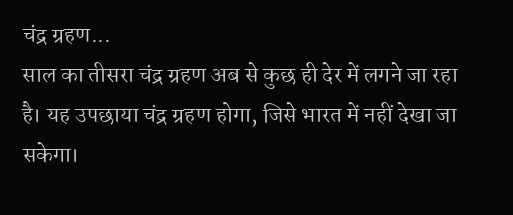चंद्र ग्रहण...
साल का तीसरा चंद्र ग्रहण अब से कुछ ही देर में लगने जा रहा है। यह उपछाया चंद्र ग्रहण होगा, जिसे भारत में नहीं देखा जा सकेगा।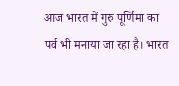आज भारत में गुरु पूर्णिमा का पर्व भी मनाया जा रहा है। भारत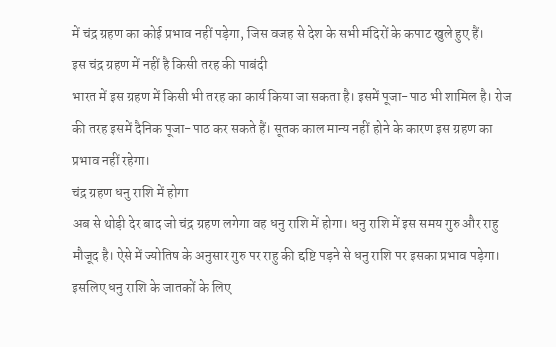में चंद्र ग्रहण का कोई प्रभाव नहीं पड़ेगा, जिस वजह से देश के सभी मंदिरों के कपाट खुले हुए हैं।
इस चंद्र ग्रहण में नहीं है किसी तरह की पाबंदी
भारत में इस ग्रहण में किसी भी तरह का कार्य किया जा सकता है। इसमें पूजा-पाठ भी शामिल है। रोज की तरह इसमें दैनिक पूजा-पाठ कर सकते हैं। सूतक काल मान्य नहीं होने के कारण इस ग्रहण का प्रभाव नहीं रहेगा।
चंद्र ग्रहण धनु राशि में होगा
अब से थोड़ी देर बाद जो चंद्र ग्रहण लगेगा वह धनु राशि में होगा। धनु राशि में इस समय गुरु और राहु मौजूद है। ऐसे में ज्योतिष के अनुसार गुरु पर राहु की द्दष्टि पड़ने से धनु राशि पर इसका प्रभाव पड़ेगा। इसलिए धनु राशि के जातकों के लिए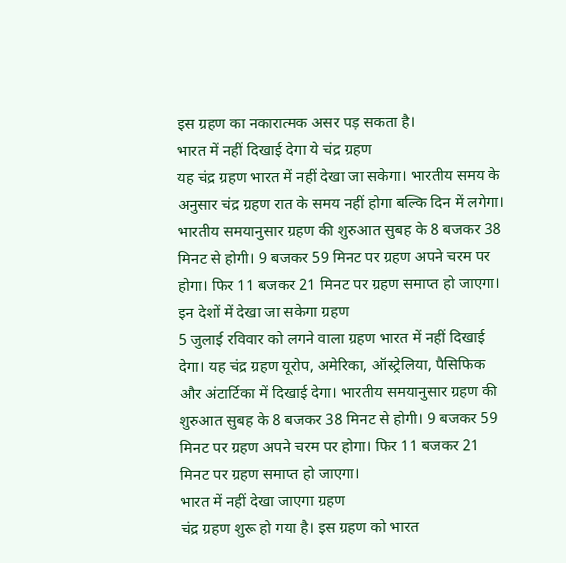इस ग्रहण का नकारात्मक असर पड़ सकता है।
भारत में नहीं दिखाई देगा ये चंद्र ग्रहण
यह चंद्र ग्रहण भारत में नहीं देखा जा सकेगा। भारतीय समय के अनुसार चंद्र ग्रहण रात के समय नहीं होगा बल्कि दिन में लगेगा। भारतीय समयानुसार ग्रहण की शुरुआत सुबह के 8 बजकर 38 मिनट से होगी। 9 बजकर 59 मिनट पर ग्रहण अपने चरम पर होगा। फिर 11 बजकर 21 मिनट पर ग्रहण समाप्त हो जाएगा।
इन देशों में देखा जा सकेगा ग्रहण
5 जुलाई रविवार को लगने वाला ग्रहण भारत में नहीं दिखाई देगा। यह चंद्र ग्रहण यूरोप, अमेरिका, ऑस्ट्रेलिया, पैसिफिक और अंटार्टिका में दिखाई देगा। भारतीय समयानुसार ग्रहण की शुरुआत सुबह के 8 बजकर 38 मिनट से होगी। 9 बजकर 59 मिनट पर ग्रहण अपने चरम पर होगा। फिर 11 बजकर 21 मिनट पर ग्रहण समाप्त हो जाएगा।
भारत में नहीं देखा जाएगा ग्रहण
चंद्र ग्रहण शुरू हो गया है। इस ग्रहण को भारत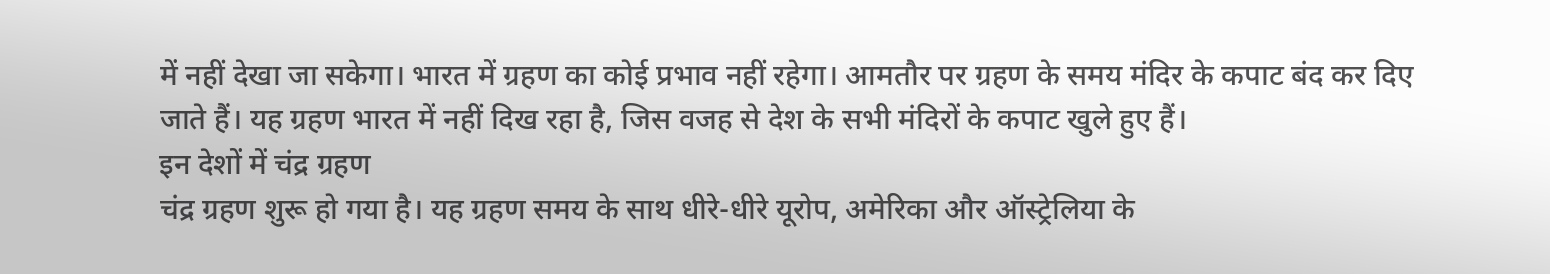में नहीं देखा जा सकेगा। भारत में ग्रहण का कोई प्रभाव नहीं रहेगा। आमतौर पर ग्रहण के समय मंदिर के कपाट बंद कर दिए जाते हैं। यह ग्रहण भारत में नहीं दिख रहा है, जिस वजह से देश के सभी मंदिरों के कपाट खुले हुए हैं।
इन देशों में चंद्र ग्रहण
चंद्र ग्रहण शुरू हो गया है। यह ग्रहण समय के साथ धीरे-धीरे यूरोप, अमेरिका और ऑस्ट्रेलिया के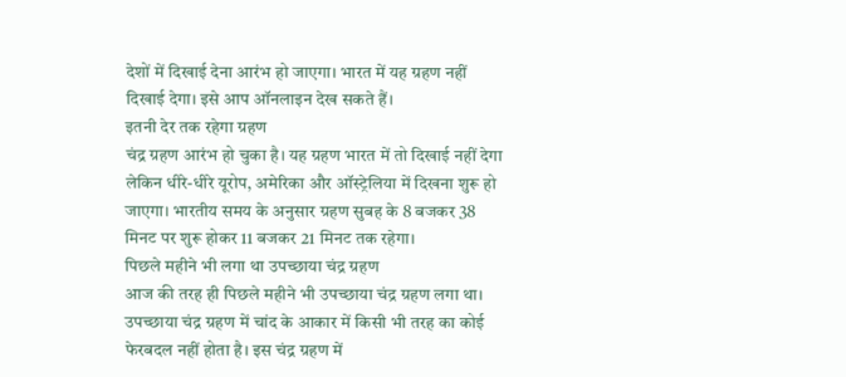देशों में दिखाई देना आरंभ हो जाएगा। भारत में यह ग्रहण नहीं दिखाई देगा। इसे आप ऑनलाइन देख सकते हैं।
इतनी देर तक रहेगा ग्रहण
चंद्र ग्रहण आरंभ हो चुका है। यह ग्रहण भारत में तो दिखाई नहीं देगा लेकिन धीरे-धीरे यूरोप, अमेरिका और ऑस्ट्रेलिया में दिखना शुरू हो जाएगा। भारतीय समय के अनुसार ग्रहण सुबह के 8 बजकर 38 मिनट पर शुरू होकर 11 बजकर 21 मिनट तक रहेगा।
पिछले महीने भी लगा था उपच्छाया चंद्र ग्रहण
आज की तरह ही पिछले महीने भी उपच्छाया चंद्र ग्रहण लगा था। उपच्छाया चंद्र ग्रहण में चांद के आकार में किसी भी तरह का कोई फेरबदल नहीं होता है। इस चंद्र ग्रहण में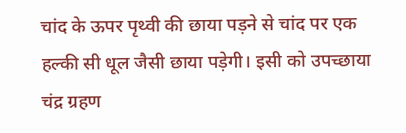चांद के ऊपर पृथ्वी की छाया पड़ने से चांद पर एक हल्की सी धूल जैसी छाया पड़ेगी। इसी को उपच्छाया चंद्र ग्रहण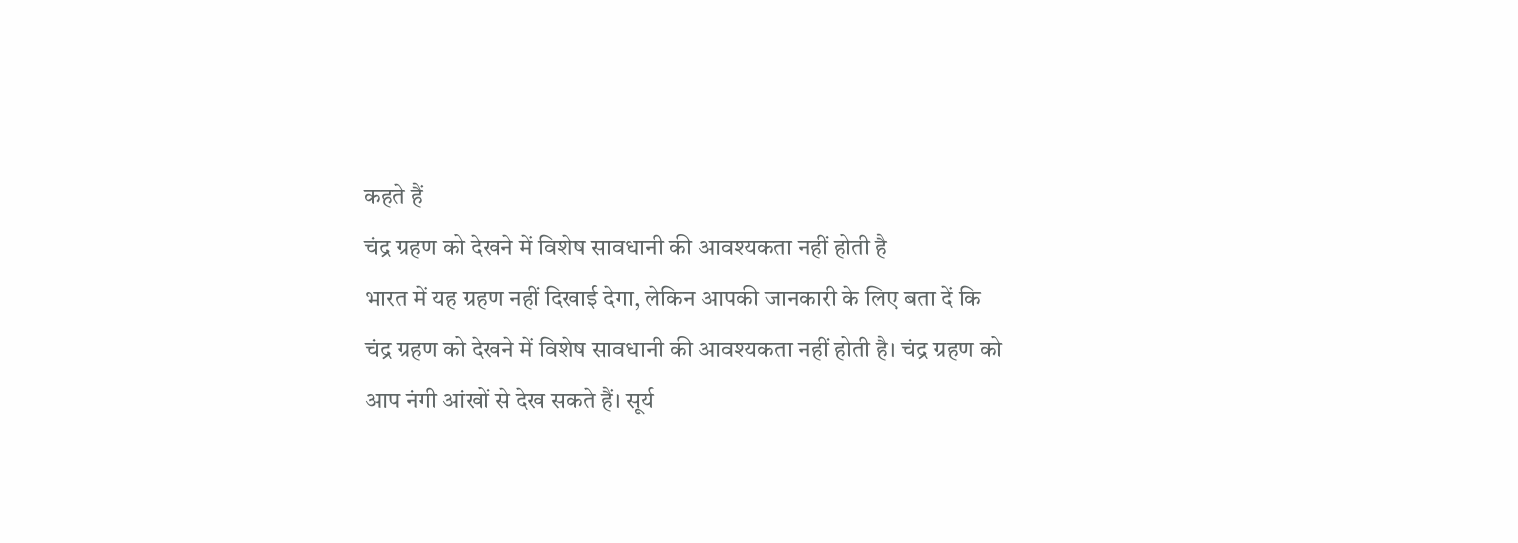कहते हैं
चंद्र ग्रहण को देखने में विशेष सावधानी की आवश्यकता नहीं होती है
भारत में यह ग्रहण नहीं दिखाई देगा, लेकिन आपकी जानकारी के लिए बता दें कि चंद्र ग्रहण को देखने में विशेष सावधानी की आवश्यकता नहीं होती है। चंद्र ग्रहण को आप नंगी आंखों से देख सकते हैं। सूर्य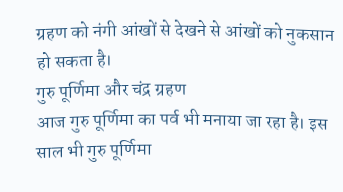ग्रहण को नंगी आंखों से देखने से आंखों को नुकसान हो सकता है।
गुरु पूर्णिमा और चंद्र ग्रहण
आज गुरु पूर्णिमा का पर्व भी मनाया जा रहा है। इस साल भी गुरु पूर्णिमा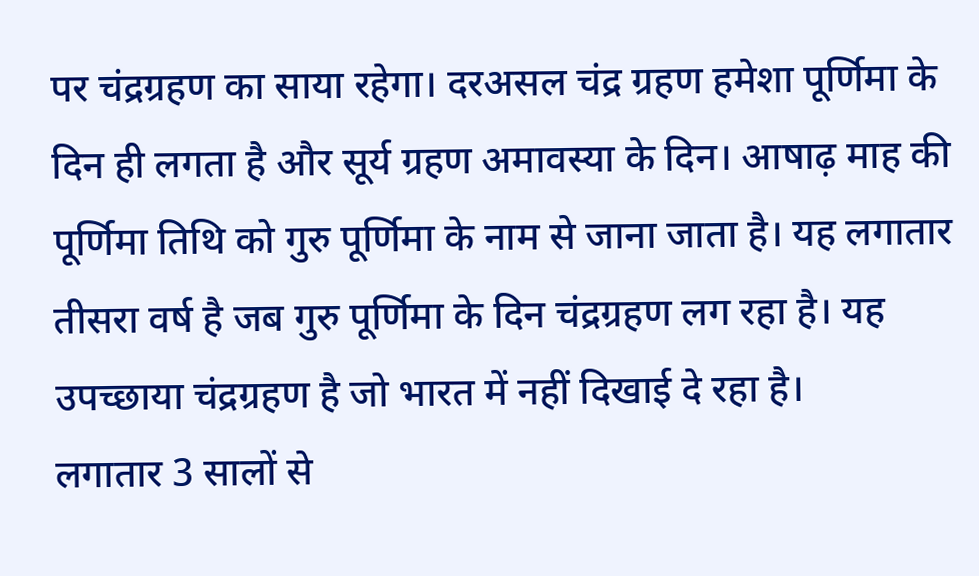पर चंद्रग्रहण का साया रहेगा। दरअसल चंद्र ग्रहण हमेशा पूर्णिमा के दिन ही लगता है और सूर्य ग्रहण अमावस्या के दिन। आषाढ़ माह की पूर्णिमा तिथि को गुरु पूर्णिमा के नाम से जाना जाता है। यह लगातार तीसरा वर्ष है जब गुरु पूर्णिमा के दिन चंद्रग्रहण लग रहा है। यह उपच्छाया चंद्रग्रहण है जो भारत में नहीं दिखाई दे रहा है।
लगातार 3 सालों से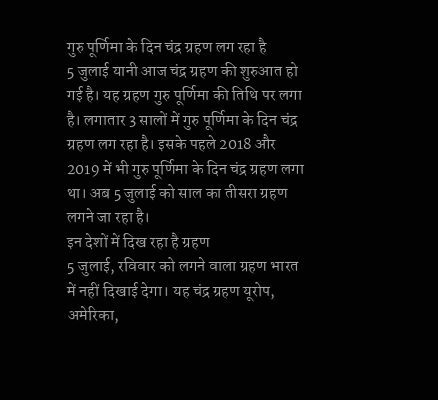गुरु पूर्णिमा के दिन चंद्र ग्रहण लग रहा है
5 जुलाई यानी आज चंद्र ग्रहण की शुरुआत हो गई है। यह ग्रहण गुरु पूर्णिमा की तिथि पर लगा है। लगातार 3 सालों में गुरु पूर्णिमा के दिन चंद्र ग्रहण लग रहा है। इसके पहले 2018 और 2019 में भी गुरु पूर्णिमा के दिन चंद्र ग्रहण लगा था। अब 5 जुलाई को साल का तीसरा ग्रहण लगने जा रहा है।
इन देशों में दिख रहा है ग्रहण
5 जुलाई, रविवार को लगने वाला ग्रहण भारत में नहीं दिखाई देगा। यह चंद्र ग्रहण यूरोप, अमेरिका,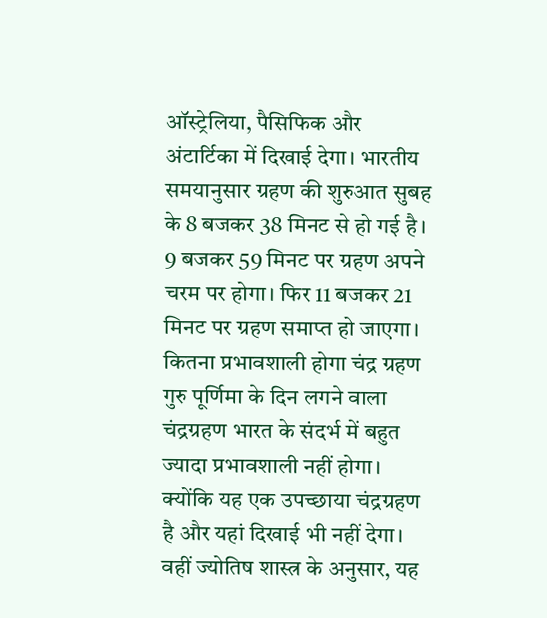ऑस्ट्रेलिया, पैसिफिक और अंटार्टिका में दिखाई देगा। भारतीय समयानुसार ग्रहण की शुरुआत सुबह के 8 बजकर 38 मिनट से हो गई है। 9 बजकर 59 मिनट पर ग्रहण अपने चरम पर होगा। फिर 11 बजकर 21 मिनट पर ग्रहण समाप्त हो जाएगा।
कितना प्रभावशाली होगा चंद्र ग्रहण
गुरु पूर्णिमा के दिन लगने वाला चंद्रग्रहण भारत के संदर्भ में बहुत ज्यादा प्रभावशाली नहीं होगा। क्योंकि यह एक उपच्छाया चंद्रग्रहण है और यहां दिखाई भी नहीं देगा। वहीं ज्योतिष शास्त्र के अनुसार, यह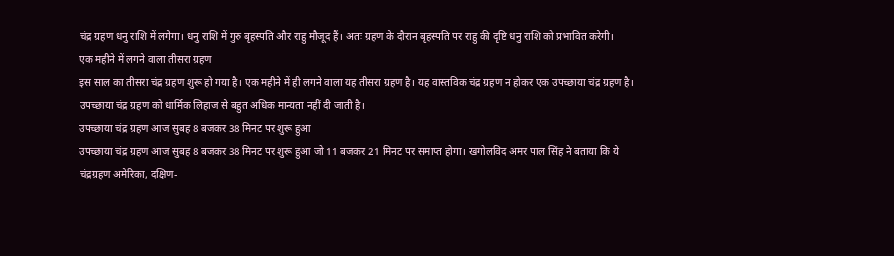चंद्र ग्रहण धनु राशि में लगेगा। धनु राशि में गुरु बृहस्पति और राहु मौजूद हैं। अतः ग्रहण के दौरान बृहस्पति पर राहु की दृष्टि धनु राशि को प्रभावित करेगी।
एक महीने में लगने वाला तीसरा ग्रहण
इस साल का तीसरा चंद्र ग्रहण शुरू हो गया है। एक महीने में ही लगने वाला यह तीसरा ग्रहण है। यह वास्तविक चंद्र ग्रहण न होकर एक उपच्छाया चंद्र ग्रहण है। उपच्छाया चंद्र ग्रहण को धार्मिक लिहाज से बहुत अधिक मान्यता नहीं दी जाती है।
उपच्छाया चंद्र ग्रहण आज सुबह 8 बजकर 38 मिनट पर शुरू हुआ
उपच्छाया चंद्र ग्रहण आज सुबह 8 बजकर 38 मिनट पर शुरू हुआ जो 11 बजकर 21 मिनट पर समाप्त होगा। खगोलविद अमर पाल सिंह ने बताया कि ये चंद्रग्रहण अमेरिका, दक्षिण-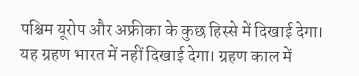पश्चिम यूरोप और अफ्रीका के कुछ हिस्से में दिखाई देगा। यह ग्रहण भारत में नहीं दिखाई देगा। ग्रहण काल में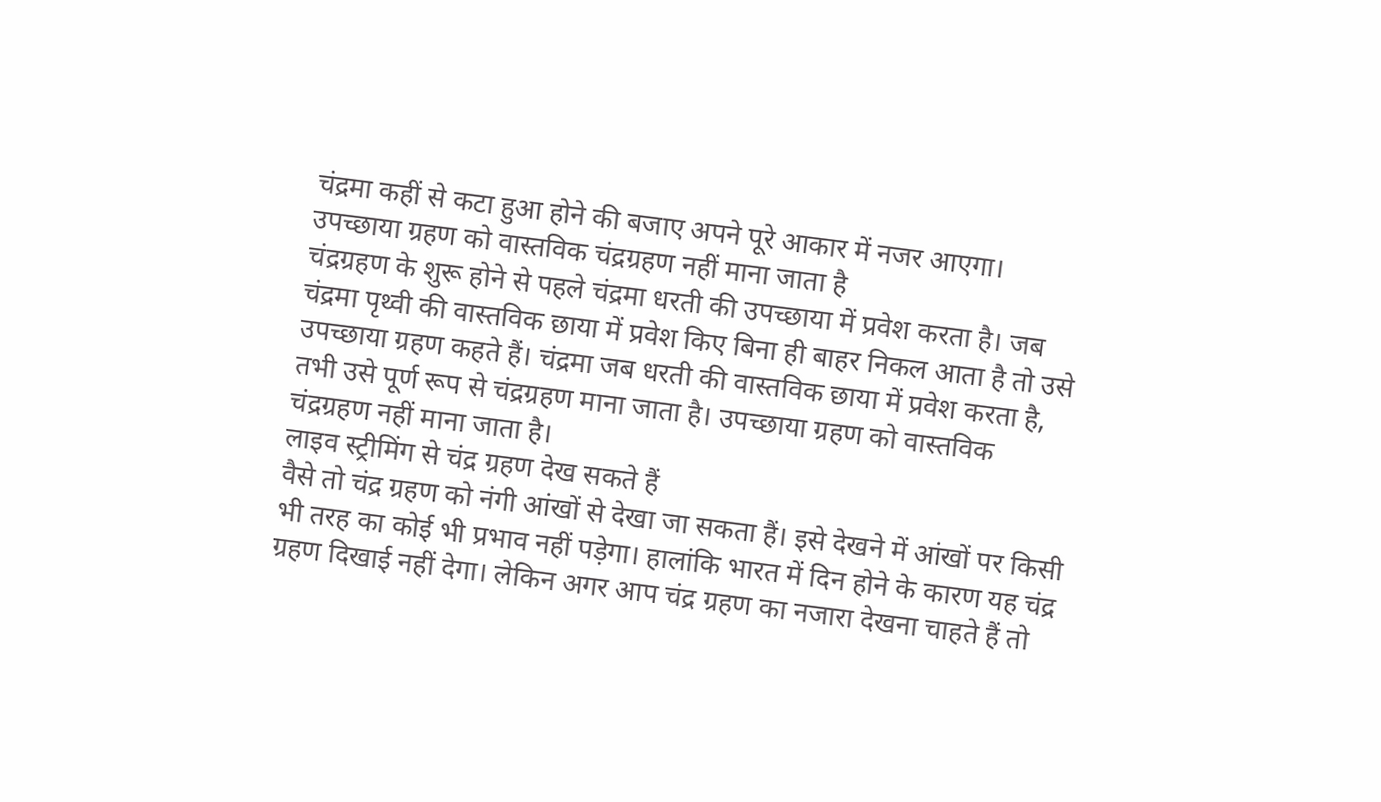चंद्रमा कहीं से कटा हुआ होने की बजाए अपने पूरे आकार में नजर आएगा।
उपच्छाया ग्रहण को वास्तविक चंद्रग्रहण नहीं माना जाता है
चंद्रग्रहण के शुरू होने से पहले चंद्रमा धरती की उपच्छाया में प्रवेश करता है। जब चंद्रमा पृथ्वी की वास्तविक छाया में प्रवेश किए बिना ही बाहर निकल आता है तो उसे उपच्छाया ग्रहण कहते हैं। चंद्रमा जब धरती की वास्तविक छाया में प्रवेश करता है, तभी उसे पूर्ण रूप से चंद्रग्रहण माना जाता है। उपच्छाया ग्रहण को वास्तविक चंद्रग्रहण नहीं माना जाता है।
लाइव स्ट्रीमिंग से चंद्र ग्रहण देख सकते हैं
वैसे तो चंद्र ग्रहण को नंगी आंखों से देखा जा सकता हैं। इसे देखने में आंखों पर किसी भी तरह का कोई भी प्रभाव नहीं पड़ेगा। हालांकि भारत में दिन होने के कारण यह चंद्र ग्रहण दिखाई नहीं देगा। लेकिन अगर आप चंद्र ग्रहण का नजारा देखना चाहते हैं तो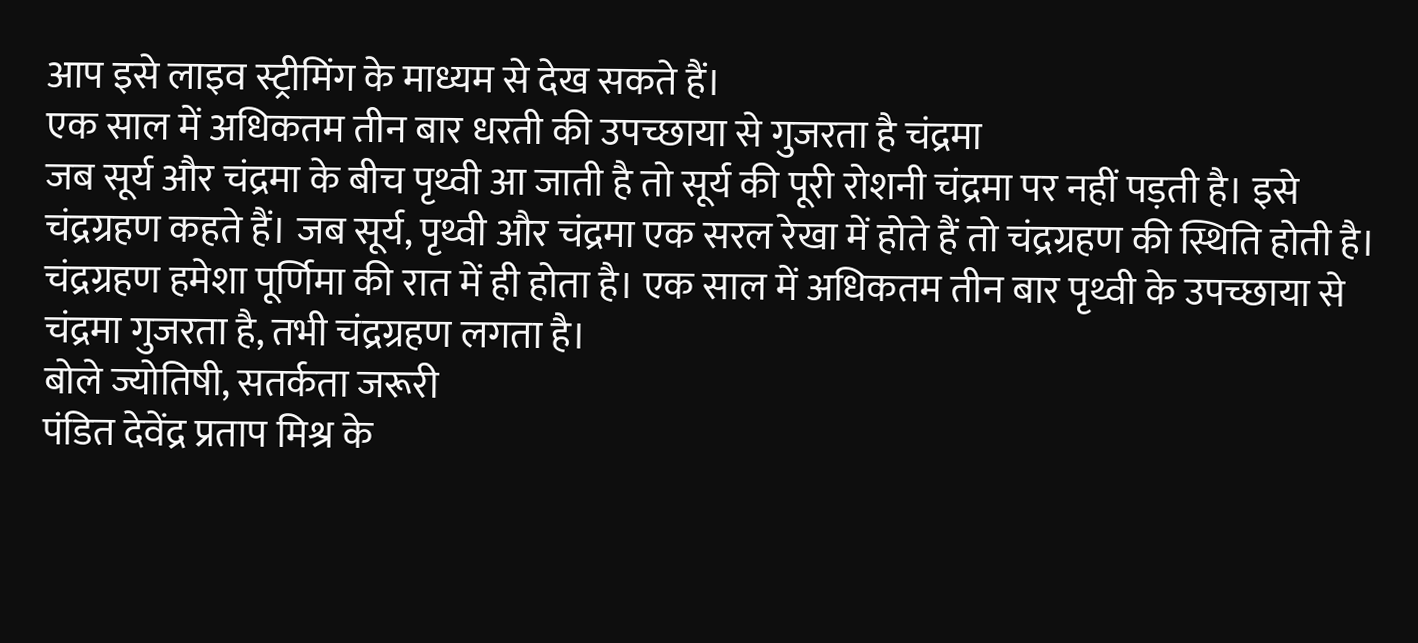आप इसे लाइव स्ट्रीमिंग के माध्यम से देख सकते हैं।
एक साल में अधिकतम तीन बार धरती की उपच्छाया से गुजरता है चंद्रमा
जब सूर्य और चंद्रमा के बीच पृथ्वी आ जाती है तो सूर्य की पूरी रोशनी चंद्रमा पर नहीं पड़ती है। इसे चंद्रग्रहण कहते हैं। जब सूर्य, पृथ्वी और चंद्रमा एक सरल रेखा में होते हैं तो चंद्रग्रहण की स्थिति होती है। चंद्रग्रहण हमेशा पूर्णिमा की रात में ही होता है। एक साल में अधिकतम तीन बार पृथ्वी के उपच्छाया से चंद्रमा गुजरता है, तभी चंद्रग्रहण लगता है।
बोले ज्योतिषी, सतर्कता जरूरी
पंडित देवेंद्र प्रताप मिश्र के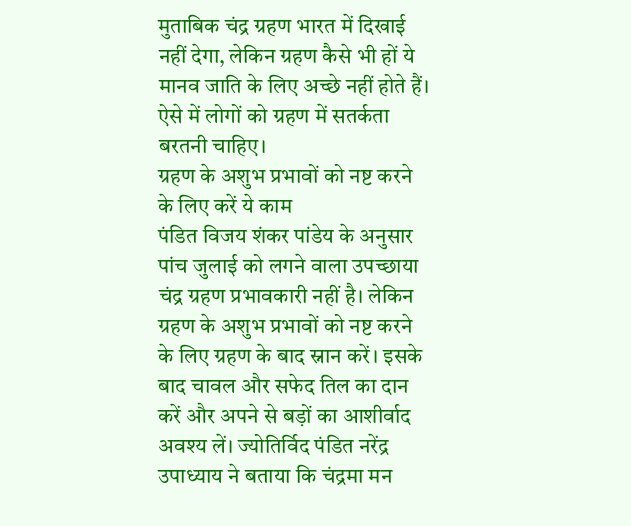मुताबिक चंद्र ग्रहण भारत में दिखाई नहीं देगा, लेकिन ग्रहण कैसे भी हों ये मानव जाति के लिए अच्छे नहीं होते हैं। ऐसे में लोगों को ग्रहण में सतर्कता बरतनी चाहिए।
ग्रहण के अशुभ प्रभावों को नष्ट करने के लिए करें ये काम
पंडित विजय शंकर पांडेय के अनुसार पांच जुलाई को लगने वाला उपच्छाया चंद्र ग्रहण प्रभावकारी नहीं है। लेकिन ग्रहण के अशुभ प्रभावों को नष्ट करने के लिए ग्रहण के बाद स्नान करें। इसके बाद चावल और सफेद तिल का दान करें और अपने से बड़ों का आशीर्वाद अवश्य लें। ज्योतिर्विद पंडित नरेंद्र उपाध्याय ने बताया कि चंद्रमा मन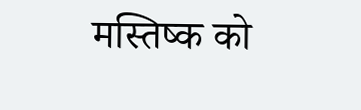मस्तिष्क को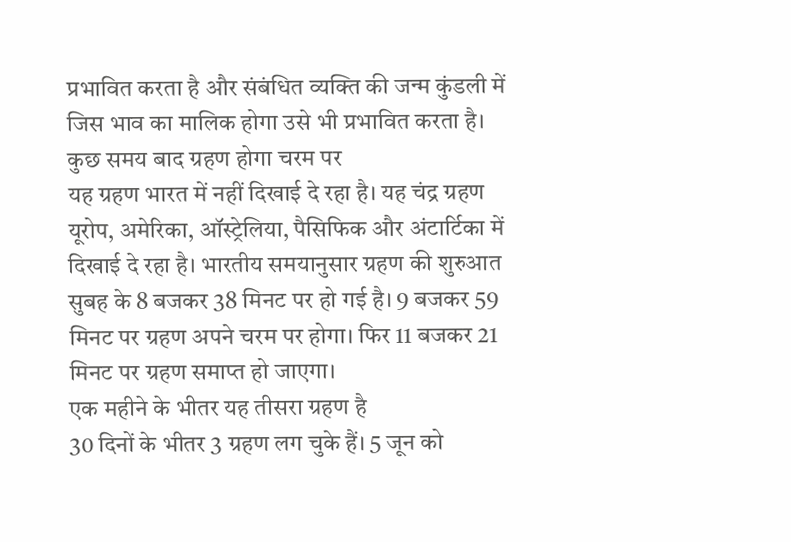प्रभावित करता है और संबंधित व्यक्ति की जन्म कुंडली में जिस भाव का मालिक होगा उसे भी प्रभावित करता है।
कुछ समय बाद ग्रहण होगा चरम पर
यह ग्रहण भारत में नहीं दिखाई दे रहा है। यह चंद्र ग्रहण यूरोप, अमेरिका, ऑस्ट्रेलिया, पैसिफिक और अंटार्टिका में दिखाई दे रहा है। भारतीय समयानुसार ग्रहण की शुरुआत सुबह के 8 बजकर 38 मिनट पर हो गई है। 9 बजकर 59 मिनट पर ग्रहण अपने चरम पर होगा। फिर 11 बजकर 21 मिनट पर ग्रहण समाप्त हो जाएगा।
एक महीने के भीतर यह तीसरा ग्रहण है
30 दिनों के भीतर 3 ग्रहण लग चुके हैं। 5 जून को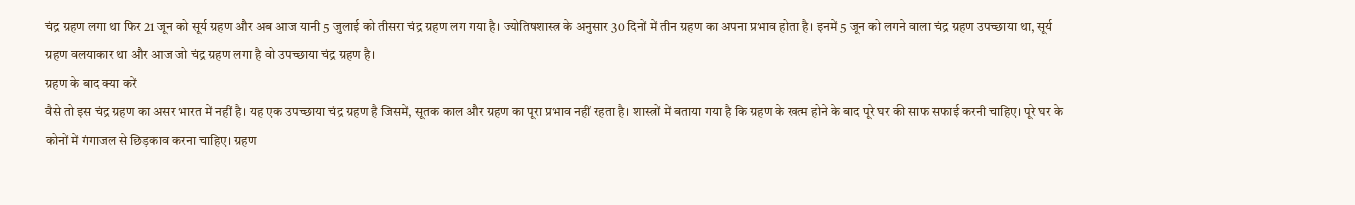चंद्र ग्रहण लगा था फिर 21 जून को सूर्य ग्रहण और अब आज यानी 5 जुलाई को तीसरा चंद्र ग्रहण लग गया है। ज्योतिषशास्त्र के अनुसार 30 दिनों में तीन ग्रहण का अपना प्रभाव होता है। इनमें 5 जून को लगने वाला चंद्र ग्रहण उपच्छाया था, सूर्य ग्रहण वलयाकार था और आज जो चंद्र ग्रहण लगा है वो उपच्छाया चंद्र ग्रहण है।
ग्रहण के बाद क्या करें
वैसे तो इस चंद्र ग्रहण का असर भारत में नहीं है। यह एक उपच्छाया चंद्र ग्रहण है जिसमें, सूतक काल और ग्रहण का पूरा प्रभाव नहीं रहता है। शास्त्रों में बताया गया है कि ग्रहण के खत्म होने के बाद पूरे घर की साफ सफाई करनी चाहिए। पूरे घर के कोनों में गंगाजल से छिड़काव करना चाहिए। ग्रहण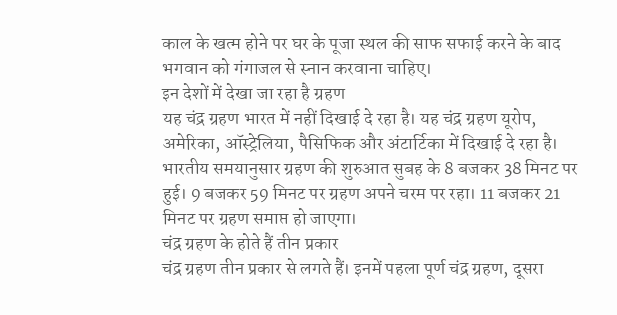काल के खत्म होने पर घर के पूजा स्थल की साफ सफाई करने के बाद भगवान को गंगाजल से स्नान करवाना चाहिए।
इन देशों में देखा जा रहा है ग्रहण
यह चंद्र ग्रहण भारत में नहीं दिखाई दे रहा है। यह चंद्र ग्रहण यूरोप, अमेरिका, ऑस्ट्रेलिया, पैसिफिक और अंटार्टिका में दिखाई दे रहा है। भारतीय समयानुसार ग्रहण की शुरुआत सुबह के 8 बजकर 38 मिनट पर हुई। 9 बजकर 59 मिनट पर ग्रहण अपने चरम पर रहा। 11 बजकर 21 मिनट पर ग्रहण समाप्त हो जाएगा।
चंद्र ग्रहण के होते हैं तीन प्रकार
चंद्र ग्रहण तीन प्रकार से लगते हैं। इनमें पहला पूर्ण चंद्र ग्रहण, दूसरा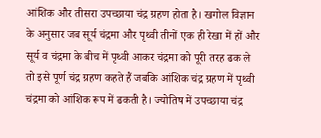आंशिक और तीसरा उपच्छाया चंद्र ग्रहण होता है। खगोल विज्ञान के अनुसार जब सूर्य चंद्रमा और पृथ्वी तीनों एक ही रेखा में हों और सूर्य व चंद्रमा के बीच में पृथ्वी आकर चंद्रमा को पूरी तरह ढक ले तो इसे पूर्ण चंद्र ग्रहण कहते हैं जबकि आंशिक चंद्र ग्रहण में पृथ्वी चंद्रमा को आंशिक रूप में ढकती है। ज्योतिष में उपच्छाया चंद्र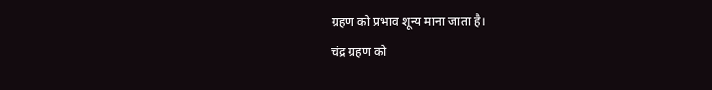ग्रहण को प्रभाव शून्य माना जाता है।
चंद्र ग्रहण को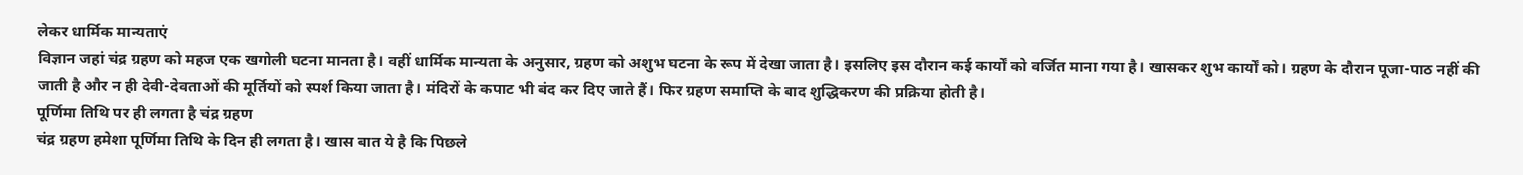लेकर धार्मिक मान्यताएं
विज्ञान जहां चंद्र ग्रहण को महज एक खगोली घटना मानता है। वहीं धार्मिक मान्यता के अनुसार, ग्रहण को अशुभ घटना के रूप में देखा जाता है। इसलिए इस दौरान कई कार्यों को वर्जित माना गया है। खासकर शुभ कार्यों को। ग्रहण के दौरान पूजा-पाठ नहीं की जाती है और न ही देवी-देवताओं की मूर्तियों को स्पर्श किया जाता है। मंदिरों के कपाट भी बंद कर दिए जाते हैं। फिर ग्रहण समाप्ति के बाद शुद्धिकरण की प्रक्रिया होती है।
पूर्णिमा तिथि पर ही लगता है चंद्र ग्रहण
चंद्र ग्रहण हमेशा पूर्णिमा तिथि के दिन ही लगता है। खास बात ये है कि पिछले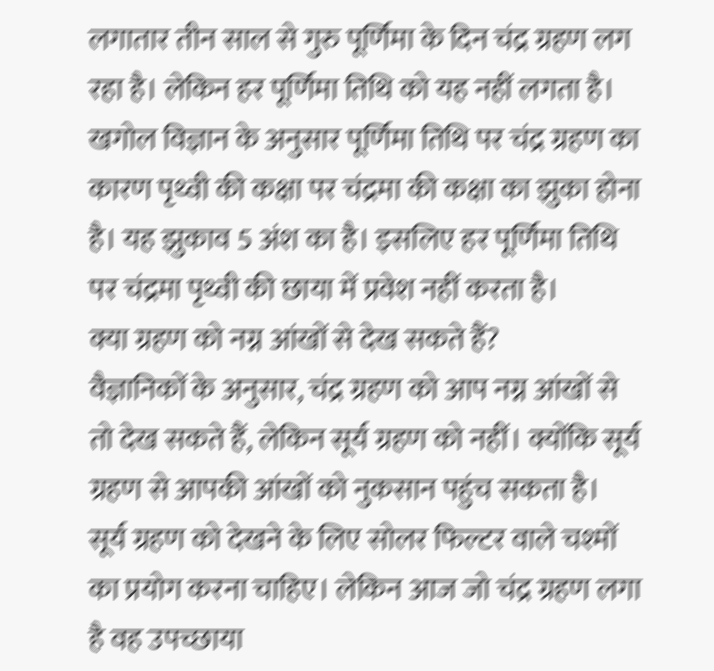लगातार तीन साल से गुरु पूर्णिमा के दिन चंद्र ग्रहण लग रहा है। लेकिन हर पूर्णिमा तिथि को यह नहीं लगता है। खगोल विज्ञान के अनुसार पूर्णिमा तिथि पर चंद्र ग्रहण का कारण पृथ्वी की कक्षा पर चंद्रमा की कक्षा का झुका होना है। यह झुकाव 5 अंश का है। इसलिए हर पूर्णिमा तिथि पर चंद्रमा पृथ्वी की छाया में प्रवेश नहीं करता है।
क्या ग्रहण को नग्न आंखों से देख सकते हैं?
वैज्ञानिकों के अनुसार, चंद्र ग्रहण को आप नग्न आंखों से तो देख सकते हैं, लेकिन सूर्य ग्रहण को नहीं। क्योंकि सूर्य ग्रहण से आपकी आंखों को नुकसान पहुंच सकता है। सूर्य ग्रहण को देखने के लिए सोलर फिल्टर वाले चश्मों का प्रयोग करना चाहिए। लेकिन आज जो चंद्र ग्रहण लगा है वह उपच्छाया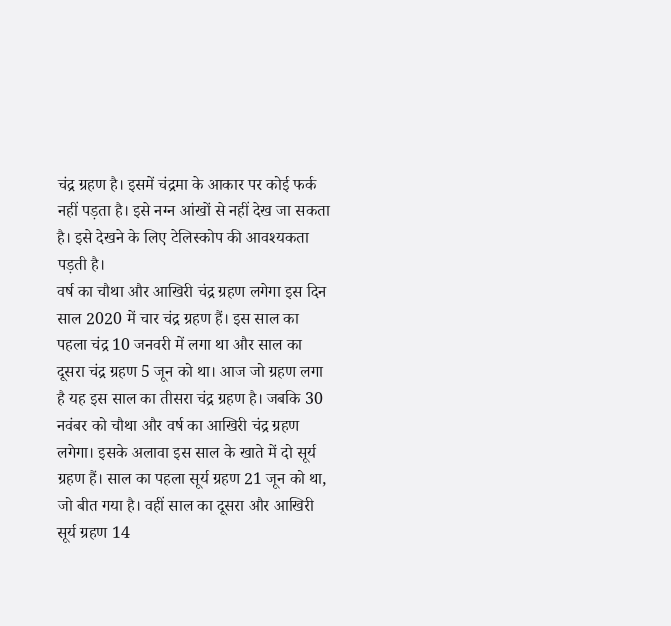चंद्र ग्रहण है। इसमें चंद्रमा के आकार पर कोई फर्क नहीं पड़ता है। इसे नग्न आंखों से नहीं देख जा सकता है। इसे देखने के लिए टेलिस्कोप की आवश्यकता पड़ती है।
वर्ष का चौथा और आखिरी चंद्र ग्रहण लगेगा इस दिन
साल 2020 में चार चंद्र ग्रहण हैं। इस साल का पहला चंद्र 10 जनवरी में लगा था और साल का दूसरा चंद्र ग्रहण 5 जून को था। आज जो ग्रहण लगा है यह इस साल का तीसरा चंद्र ग्रहण है। जबकि 30 नवंबर को चौथा और वर्ष का आखिरी चंद्र ग्रहण लगेगा। इसके अलावा इस साल के खाते में दो सूर्य ग्रहण हैं। साल का पहला सूर्य ग्रहण 21 जून को था, जो बीत गया है। वहीं साल का दूसरा और आखिरी सूर्य ग्रहण 14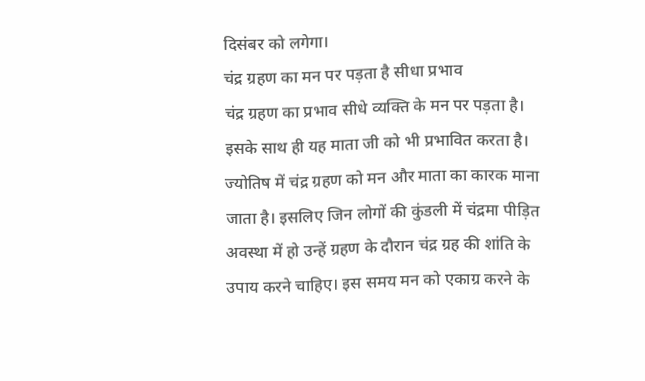दिसंबर को लगेगा।
चंद्र ग्रहण का मन पर पड़ता है सीधा प्रभाव
चंद्र ग्रहण का प्रभाव सीधे व्यक्ति के मन पर पड़ता है। इसके साथ ही यह माता जी को भी प्रभावित करता है। ज्योतिष में चंद्र ग्रहण को मन और माता का कारक माना जाता है। इसलिए जिन लोगों की कुंडली में चंद्रमा पीड़ित अवस्था में हो उन्हें ग्रहण के दौरान चंद्र ग्रह की शांति के उपाय करने चाहिए। इस समय मन को एकाग्र करने के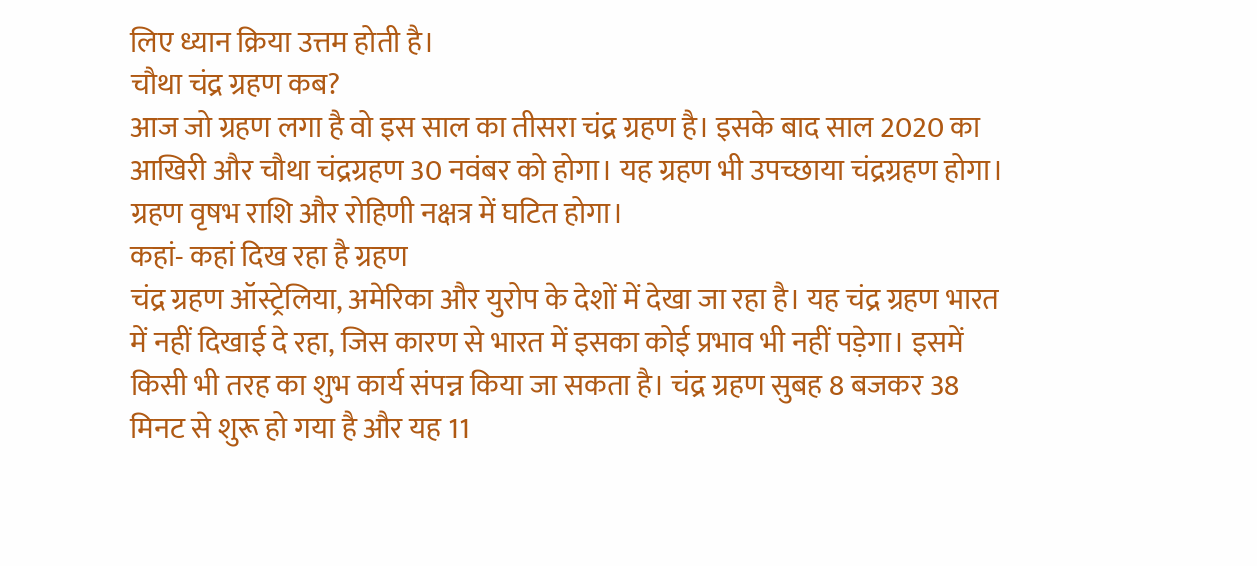लिए ध्यान क्रिया उत्तम होती है।
चौथा चंद्र ग्रहण कब?
आज जो ग्रहण लगा है वो इस साल का तीसरा चंद्र ग्रहण है। इसके बाद साल 2020 का आखिरी और चौथा चंद्रग्रहण 30 नवंबर को होगा। यह ग्रहण भी उपच्छाया चंद्रग्रहण होगा। ग्रहण वृषभ राशि और रोहिणी नक्षत्र में घटित होगा।
कहां- कहां दिख रहा है ग्रहण
चंद्र ग्रहण ऑस्ट्रेलिया, अमेरिका और युरोप के देशों में देखा जा रहा है। यह चंद्र ग्रहण भारत में नहीं दिखाई दे रहा, जिस कारण से भारत में इसका कोई प्रभाव भी नहीं पड़ेगा। इसमें किसी भी तरह का शुभ कार्य संपन्न किया जा सकता है। चंद्र ग्रहण सुबह 8 बजकर 38 मिनट से शुरू हो गया है और यह 11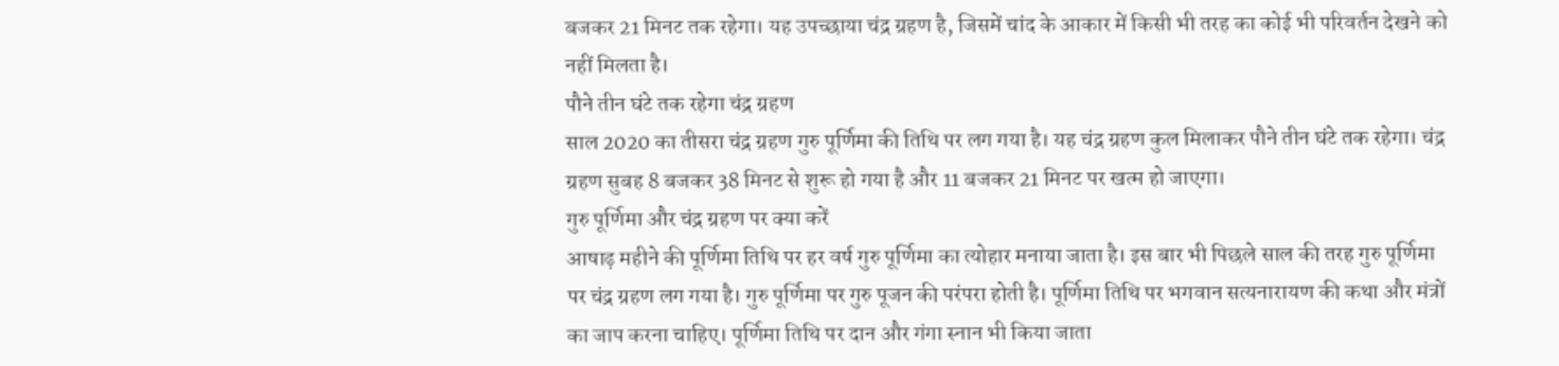बजकर 21 मिनट तक रहेगा। यह उपच्छाया चंद्र ग्रहण है, जिसमें चांद के आकार में किसी भी तरह का कोई भी परिवर्तन देखने को नहीं मिलता है।
पौने तीन घंटे तक रहेगा चंद्र ग्रहण
साल 2020 का तीसरा चंद्र ग्रहण गुरु पूर्णिमा की तिथि पर लग गया है। यह चंद्र ग्रहण कुल मिलाकर पौने तीन घंटे तक रहेगा। चंद्र ग्रहण सुबह 8 बजकर 38 मिनट से शुरू हो गया है और 11 बजकर 21 मिनट पर खत्म हो जाएगा।
गुरु पूर्णिमा और चंद्र ग्रहण पर क्या करें
आषाढ़ महीने की पूर्णिमा तिथि पर हर वर्ष गुरु पूर्णिमा का त्योहार मनाया जाता है। इस बार भी पिछले साल की तरह गुरु पूर्णिमा पर चंद्र ग्रहण लग गया है। गुरु पूर्णिमा पर गुरु पूजन की परंपरा होती है। पूर्णिमा तिथि पर भगवान सत्यनारायण की कथा और मंत्रों का जाप करना चाहिए। पूर्णिमा तिथि पर दान और गंगा स्नान भी किया जाता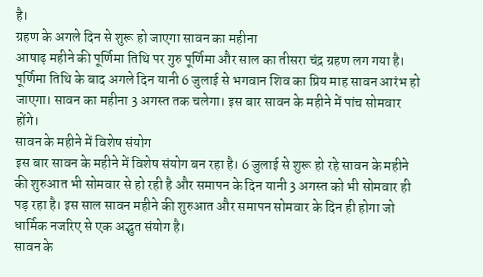है।
ग्रहण के अगले दिन से शुरू हो जाएगा सावन का महीना
आषाढ़ महीने की पूर्णिमा तिथि पर गुरु पूर्णिमा और साल का तीसरा चंद्र ग्रहण लग गया है। पूर्णिमा तिथि के बाद अगले दिन यानी 6 जुलाई से भगवान शिव का प्रिय माह सावन आरंभ हो जाएगा। सावन का महीना 3 अगस्त तक चलेगा। इस बार सावन के महीने में पांच सोमवार होंगे।
सावन के महीने में विशेष संयोग
इस बार सावन के महीने में विशेष संयोग बन रहा है। 6 जुलाई से शुरू हो रहे सावन के महीने की शुरुआत भी सोमवार से हो रही है और समापन के दिन यानी 3 अगस्त को भी सोमवार ही पड़ रहा है। इस साल सावन महीने की शुरुआत और समापन सोमवार के दिन ही होगा जो धार्मिक नजरिए से एक अद्भुत संयोग है।
सावन के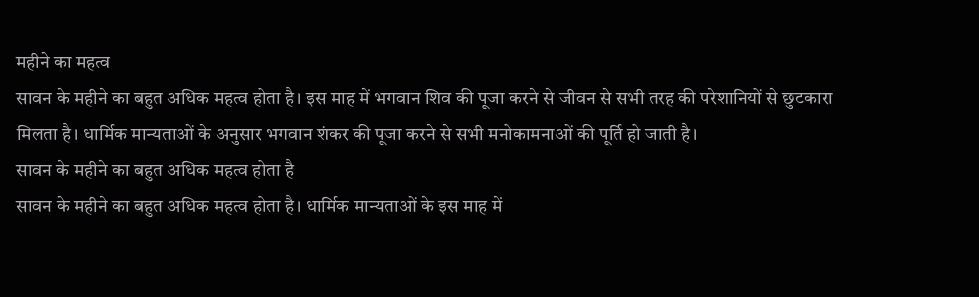महीने का महत्व
सावन के महीने का बहुत अधिक महत्व होता है। इस माह में भगवान शिव की पूजा करने से जीवन से सभी तरह की परेशानियों से छुटकारा मिलता है। धार्मिक मान्यताओं के अनुसार भगवान शंकर की पूजा करने से सभी मनोकामनाओं की पूर्ति हो जाती है।
सावन के महीने का बहुत अधिक महत्व होता है
सावन के महीने का बहुत अधिक महत्व होता है। धार्मिक मान्यताओं के इस माह में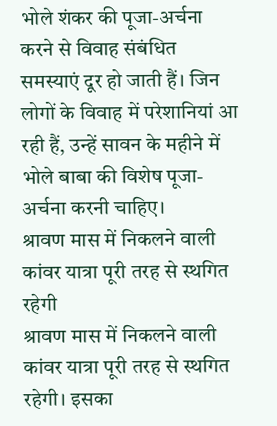भोले शंकर की पूजा-अर्चना करने से विवाह संबंधित समस्याएं दूर हो जाती हैं। जिन लोगों के विवाह में परेशानियां आ रही हैं, उन्हें सावन के महीने में भोले बाबा की विशेष पूजा- अर्चना करनी चाहिए।
श्रावण मास में निकलने वाली कांवर यात्रा पूरी तरह से स्थगित रहेगी
श्रावण मास में निकलने वाली कांवर यात्रा पूरी तरह से स्थगित रहेगी। इसका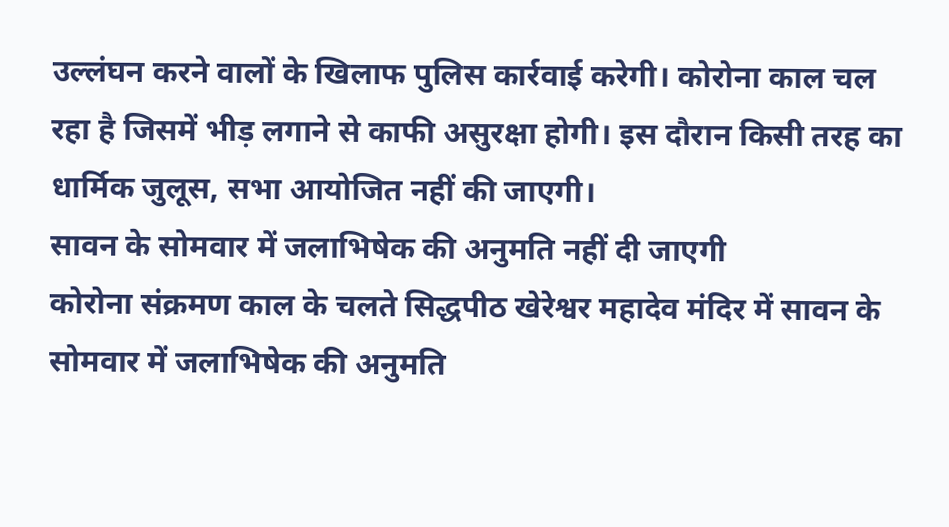उल्लंघन करने वालों के खिलाफ पुलिस कार्रवाई करेगी। कोरोना काल चल रहा है जिसमें भीड़ लगाने से काफी असुरक्षा होगी। इस दौरान किसी तरह का धार्मिक जुलूस, सभा आयोजित नहीं की जाएगी।
सावन के सोमवार में जलाभिषेक की अनुमति नहीं दी जाएगी
कोरोना संक्रमण काल के चलते सिद्धपीठ खेरेश्वर महादेव मंदिर में सावन के सोमवार में जलाभिषेक की अनुमति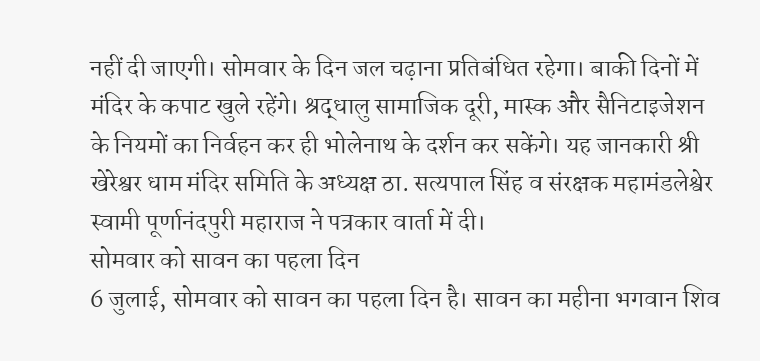नहीं दी जाएगी। सोमवार के दिन जल चढ़ाना प्रतिबंधित रहेगा। बाकी दिनों में मंदिर के कपाट खुले रहेंगे। श्रद्धालु सामाजिक दूरी, मास्क और सैनिटाइजेशन के नियमों का निर्वहन कर ही भोलेनाथ के दर्शन कर सकेंगे। यह जानकारी श्री खेरेश्वर धाम मंदिर समिति के अध्यक्ष ठा. सत्यपाल सिंह व संरक्षक महामंडलेश्वेर स्वामी पूर्णानंदपुरी महाराज ने पत्रकार वार्ता में दी।
सोमवार को सावन का पहला दिन
6 जुलाई, सोमवार को सावन का पहला दिन है। सावन का महीना भगवान शिव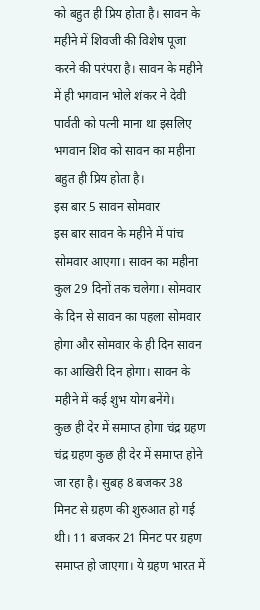को बहुत ही प्रिय होता है। सावन के महीने में शिवजी की विशेष पूजा करने की परंपरा है। सावन के महीने में ही भगवान भोले शंकर ने देवी पार्वती को पत्नी माना था इसलिए भगवान शिव को सावन का महीना बहुत ही प्रिय होता है।
इस बार 5 सावन सोमवार
इस बार सावन के महीने में पांच सोमवार आएगा। सावन का महीना कुल 29 दिनों तक चलेगा। सोमवार के दिन से सावन का पहला सोमवार होगा और सोमवार के ही दिन सावन का आखिरी दिन होगा। सावन के महीने में कई शुभ योग बनेंगे।
कुछ ही देर में समाप्त होगा चंद्र ग्रहण
चंद्र ग्रहण कुछ ही देर में समाप्त होने जा रहा है। सुबह 8 बजकर 38 मिनट से ग्रहण की शुरुआत हो गई थी। 11 बजकर 21 मिनट पर ग्रहण समाप्त हो जाएगा। ये ग्रहण भारत में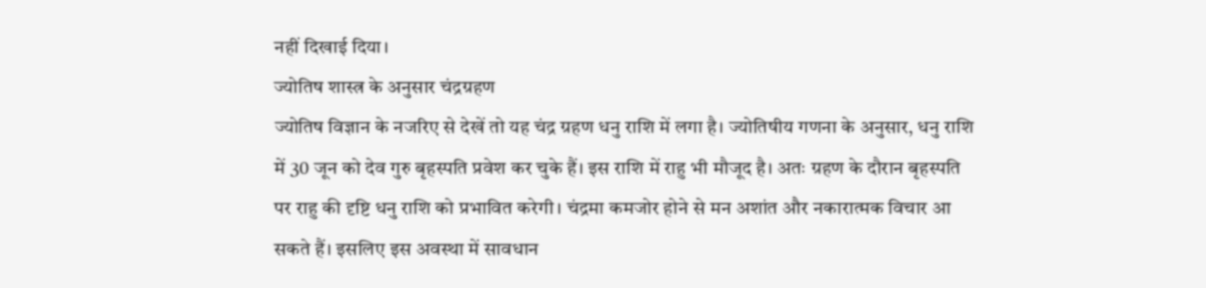नहीं दिखाई दिया।
ज्योतिष शास्त्र के अनुसार चंद्रग्रहण
ज्योतिष विज्ञान के नजरिए से देखें तो यह चंद्र ग्रहण धनु राशि में लगा है। ज्योतिषीय गणना के अनुसार, धनु राशि में 30 जून को देव गुरु बृहस्पति प्रवेश कर चुके हैं। इस राशि में राहु भी मौजूद है। अतः ग्रहण के दौरान बृहस्पति पर राहु की दृष्टि धनु राशि को प्रभावित करेगी। चंद्रमा कमजोर होने से मन अशांत और नकारात्मक विचार आ सकते हैं। इसलिए इस अवस्था में सावधान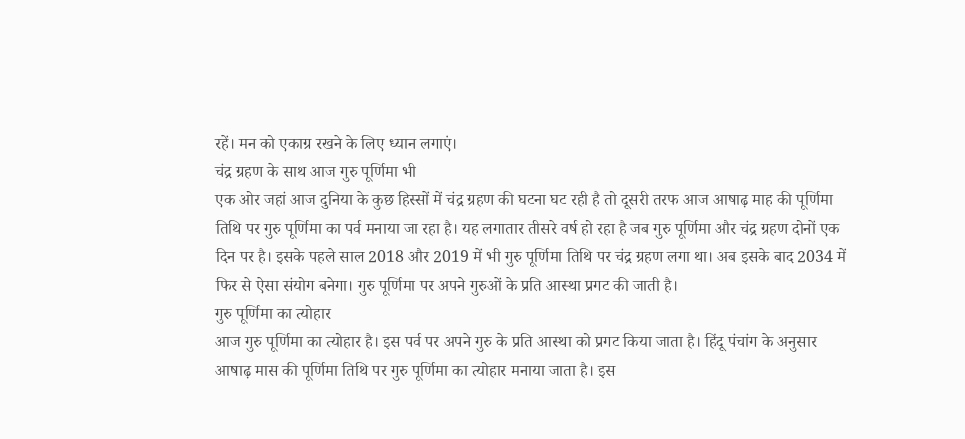रहें। मन को एकाग्र रखने के लिए ध्यान लगाएं।
चंद्र ग्रहण के साथ आज गुरु पूर्णिमा भी
एक ओर जहां आज दुनिया के कुछ हिस्सों में चंद्र ग्रहण की घटना घट रही है तो दूसरी तरफ आज आषाढ़ माह की पूर्णिमा तिथि पर गुरु पूर्णिमा का पर्व मनाया जा रहा है। यह लगातार तीसरे वर्ष हो रहा है जब गुरु पूर्णिमा और चंद्र ग्रहण दोनों एक दिन पर है। इसके पहले साल 2018 और 2019 में भी गुरु पूर्णिमा तिथि पर चंद्र ग्रहण लगा था। अब इसके बाद 2034 में फिर से ऐसा संयोग बनेगा। गुरु पूर्णिमा पर अपने गुरुओं के प्रति आस्था प्रगट की जाती है।
गुरु पूर्णिमा का त्योहार
आज गुरु पूर्णिमा का त्योहार है। इस पर्व पर अपने गुरु के प्रति आस्था को प्रगट किया जाता है। हिंदू पंचांग के अनुसार आषाढ़ मास की पूर्णिमा तिथि पर गुरु पूर्णिमा का त्योहार मनाया जाता है। इस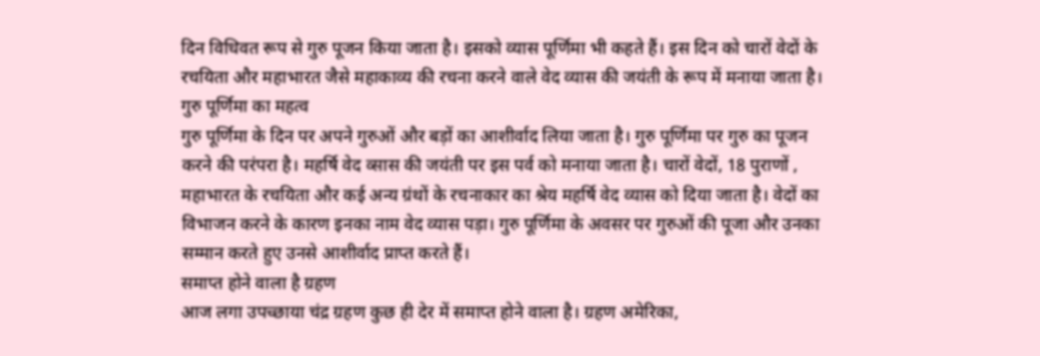दिन विधिवत रूप से गुरु पूजन किया जाता है। इसको व्यास पूर्णिमा भी कहते हैं। इस दिन को चारों वेदों के रचयिता और महाभारत जैसे महाकाव्य की रचना करने वाले वेद व्यास की जयंती के रूप में मनाया जाता है।
गुरु पूर्णिमा का महत्व
गुरु पूर्णिमा के दिन पर अपने गुरुओं और बड़ों का आशीर्वाद लिया जाता है। गुरु पूर्णिमा पर गुरु का पूजन करने की परंपरा है। महर्षि वेद व्सास की जयंती पर इस पर्व को मनाया जाता है। चारों वेदों, 18 पुराणों , महाभारत के रचयिता और कई अन्य ग्रंथों के रचनाकार का श्रेय महर्षि वेद व्यास को दिया जाता है। वेदों का विभाजन करने के कारण इनका नाम वेद व्यास पड़ा। गुरु पूर्णिमा के अवसर पर गुरुओं की पूजा और उनका सम्मान करते हुए उनसे आशीर्वाद प्राप्त करते हैं।
समाप्त होने वाला है ग्रहण
आज लगा उपच्छाया चंद्र ग्रहण कुछ ही देर में समाप्त होने वाला है। ग्रहण अमेरिका,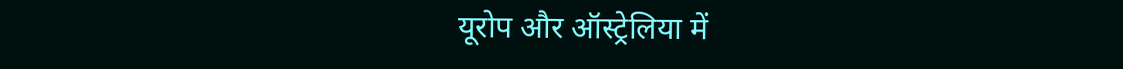यूरोप और ऑस्ट्रेलिया में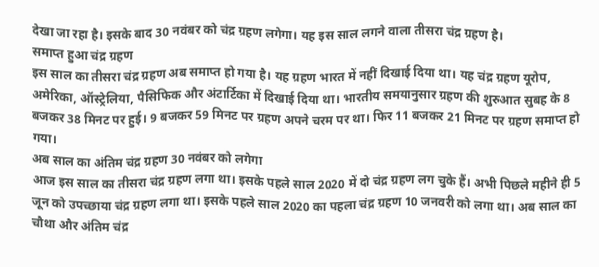देखा जा रहा है। इसके बाद 30 नवंबर को चंद्र ग्रहण लगेगा। यह इस साल लगने वाला तीसरा चंद्र ग्रहण है।
समाप्त हुआ चंद्र ग्रहण
इस साल का तीसरा चंद्र ग्रहण अब समाप्त हो गया है। यह ग्रहण भारत में नहीं दिखाई दिया था। यह चंद्र ग्रहण यूरोप, अमेरिका, ऑस्ट्रेलिया, पैसिफिक और अंटार्टिका में दिखाई दिया था। भारतीय समयानुसार ग्रहण की शुरुआत सुबह के 8 बजकर 38 मिनट पर हुई। 9 बजकर 59 मिनट पर ग्रहण अपने चरम पर था। फिर 11 बजकर 21 मिनट पर ग्रहण समाप्त हो गया।
अब साल का अंतिम चंद्र ग्रहण 30 नवंबर को लगेगा
आज इस साल का तीसरा चंद्र ग्रहण लगा था। इसके पहले साल 2020 में दो चंद्र ग्रहण लग चुके हैं। अभी पिछले महीने ही 5 जून को उपच्छाया चंद्र ग्रहण लगा था। इसके पहले साल 2020 का पहला चंद्र ग्रहण 10 जनवरी को लगा था। अब साल का चौथा और अंतिम चंद्र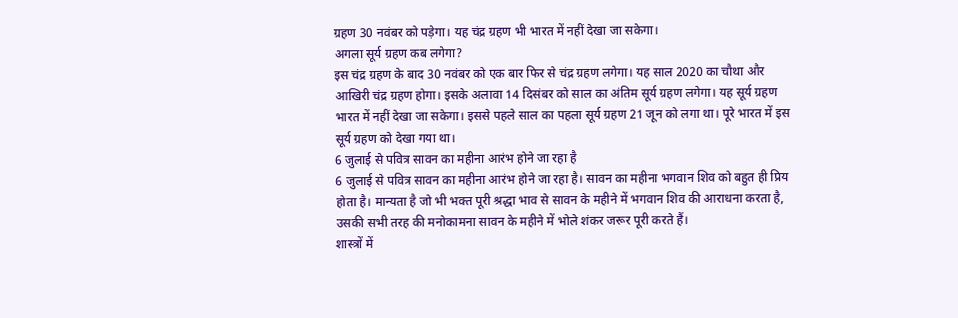ग्रहण 30 नवंबर को पड़ेगा। यह चंद्र ग्रहण भी भारत में नहीं देखा जा सकेगा।
अगला सूर्य ग्रहण कब लगेगा?
इस चंद्र ग्रहण के बाद 30 नवंबर को एक बार फिर से चंद्र ग्रहण लगेगा। यह साल 2020 का चौथा और आखिरी चंद्र ग्रहण होगा। इसके अलावा 14 दिसंबर को साल का अंतिम सूर्य ग्रहण लगेगा। यह सूर्य ग्रहण भारत में नहीं देखा जा सकेगा। इससे पहले साल का पहला सूर्य ग्रहण 21 जून को लगा था। पूरे भारत में इस सूर्य ग्रहण को देखा गया था।
6 जुलाई से पवित्र सावन का महीना आरंभ होने जा रहा है
6 जुलाई से पवित्र सावन का महीना आरंभ होने जा रहा है। सावन का महीना भगवान शिव को बहुत ही प्रिय होता है। मान्यता है जो भी भक्त पूरी श्रद्धा भाव से सावन के महीने में भगवान शिव की आराधना करता है, उसकी सभी तरह की मनोकामना सावन के महीने में भोले शंकर जरूर पूरी करते हैं।
शास्त्रों में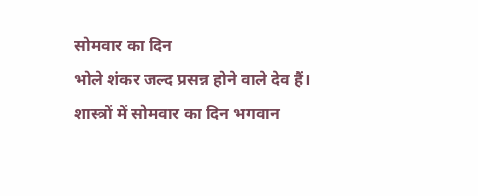सोमवार का दिन
भोले शंकर जल्द प्रसन्न होने वाले देव हैं। शास्त्रों में सोमवार का दिन भगवान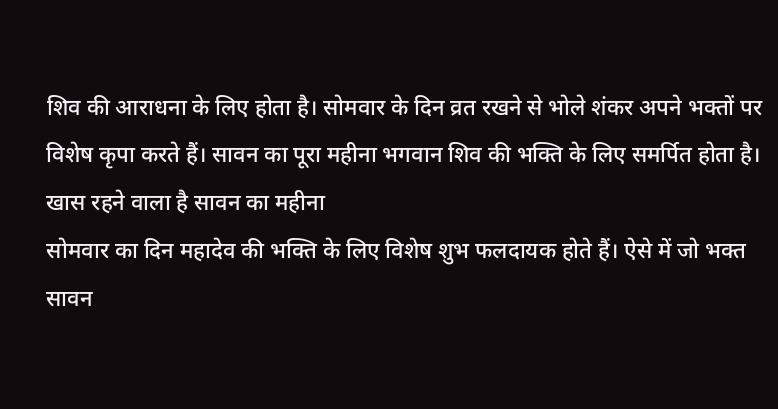शिव की आराधना के लिए होता है। सोमवार के दिन व्रत रखने से भोले शंकर अपने भक्तों पर विशेष कृपा करते हैं। सावन का पूरा महीना भगवान शिव की भक्ति के लिए समर्पित होता है।
खास रहने वाला है सावन का महीना
सोमवार का दिन महादेव की भक्ति के लिए विशेष शुभ फलदायक होते हैं। ऐसे में जो भक्त सावन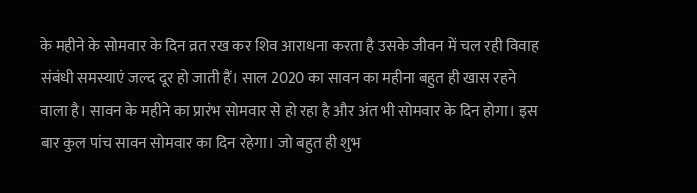के महीने के सोमवार के दिन व्रत रख कर शिव आराधना करता है उसके जीवन में चल रही विवाह संबंधी समस्याएं जल्द दूर हो जाती हैं। साल 2020 का सावन का महीना बहुत ही खास रहने वाला है। सावन के महीने का प्रारंभ सोमवार से हो रहा है और अंत भी सोमवार के दिन होगा। इस बार कुल पांच सावन सोमवार का दिन रहेगा। जो बहुत ही शुभ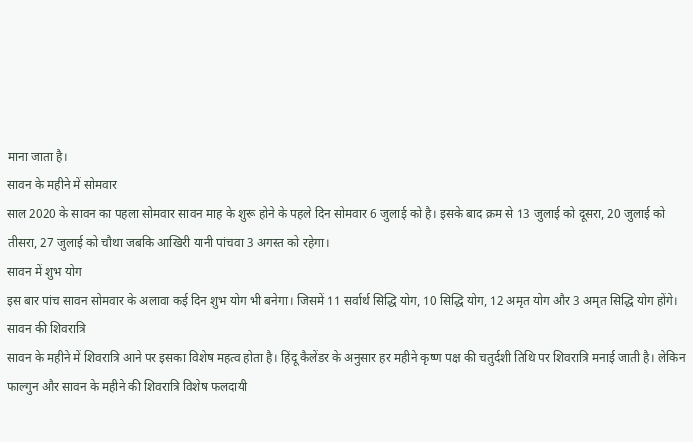माना जाता है।
सावन के महीने में सोमवार
साल 2020 के सावन का पहला सोमवार सावन माह के शुरू होने के पहले दिन सोमवार 6 जुलाई को है। इसके बाद क्रम से 13 जुलाई को दूसरा, 20 जुलाई को तीसरा, 27 जुलाई को चौथा जबकि आखिरी यानी पांचवा 3 अगस्त को रहेगा।
सावन में शुभ योग
इस बार पांच सावन सोमवार के अलावा कई दिन शुभ योग भी बनेगा। जिसमें 11 सर्वार्थ सिद्धि योग, 10 सिद्धि योग, 12 अमृत योग और 3 अमृत सिद्धि योग होंगे।
सावन की शिवरात्रि
सावन के महीने में शिवरात्रि आने पर इसका विशेष महत्व होता है। हिंदू कैलेंडर के अनुसार हर महीने कृष्ण पक्ष की चतुर्दशी तिथि पर शिवरात्रि मनाई जाती है। लेकिन फाल्गुन और सावन के महीने की शिवरात्रि विशेष फलदायी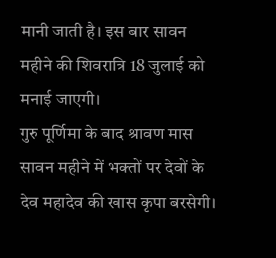मानी जाती है। इस बार सावन महीने की शिवरात्रि 18 जुलाई को मनाई जाएगी।
गुरु पूर्णिमा के बाद श्रावण मास
सावन महीने में भक्तों पर देवों के देव महादेव की खास कृपा बरसेगी।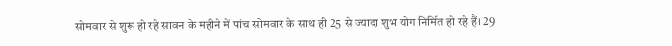सोमवार से शुरू हो रहे सावन के महीने में पांच सोमवार के साथ ही 25 से ज्यादा शुभ योग निर्मित हो रहे हैं। 29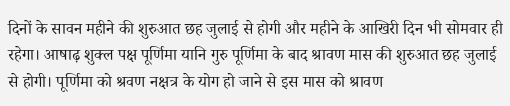दिनों के सावन महीने की शुरुआत छह जुलाई से होगी और महीने के आखिरी दिन भी सोमवार ही रहेगा। आषाढ़ शुक्ल पक्ष पूर्णिमा यानि गुरु पूर्णिमा के बाद श्रावण मास की शुरुआत छह जुलाई से होगी। पूर्णिमा को श्रवण नक्षत्र के योग हो जाने से इस मास को श्रावण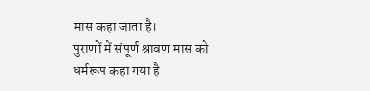मास कहा जाता है।
पुराणों में संपूर्ण श्रावण मास को धर्मरूप कहा गया है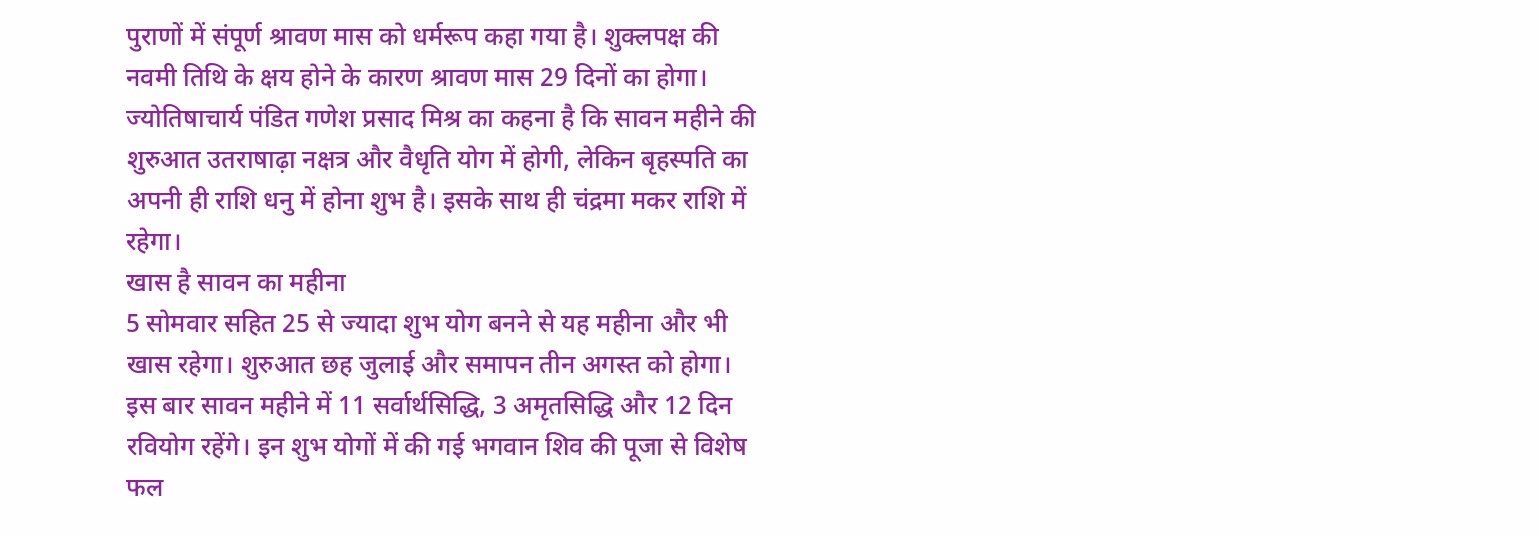पुराणों में संपूर्ण श्रावण मास को धर्मरूप कहा गया है। शुक्लपक्ष की नवमी तिथि के क्षय होने के कारण श्रावण मास 29 दिनों का होगा। ज्योतिषाचार्य पंडित गणेश प्रसाद मिश्र का कहना है कि सावन महीने की शुरुआत उतराषाढ़ा नक्षत्र और वैधृति योग में होगी, लेकिन बृहस्पति का अपनी ही राशि धनु में होना शुभ है। इसके साथ ही चंद्रमा मकर राशि में रहेगा।
खास है सावन का महीना
5 सोमवार सहित 25 से ज्यादा शुभ योग बनने से यह महीना और भी खास रहेगा। शुरुआत छह जुलाई और समापन तीन अगस्त को होगा। इस बार सावन महीने में 11 सर्वार्थसिद्धि, 3 अमृतसिद्धि और 12 दिन रवियोग रहेंगे। इन शुभ योगों में की गई भगवान शिव की पूजा से विशेष फल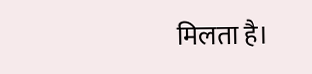मिलता है।